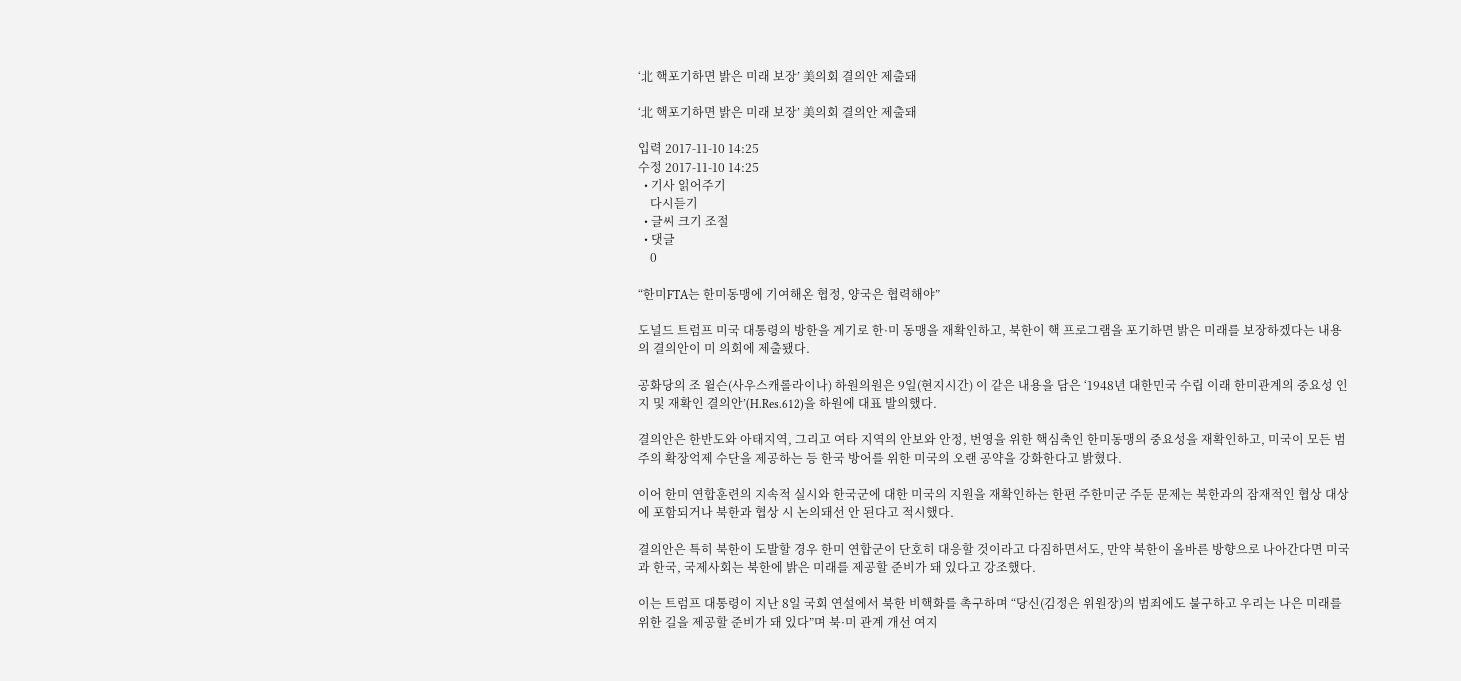‘北 핵포기하면 밝은 미래 보장’ 美의회 결의안 제출돼

‘北 핵포기하면 밝은 미래 보장’ 美의회 결의안 제출돼

입력 2017-11-10 14:25
수정 2017-11-10 14:25
  • 기사 읽어주기
    다시듣기
  • 글씨 크기 조절
  • 댓글
    0

“한미FTA는 한미동맹에 기여해온 협정, 양국은 협력해야”

도널드 트럼프 미국 대통령의 방한을 계기로 한·미 동맹을 재확인하고, 북한이 핵 프로그램을 포기하면 밝은 미래를 보장하겠다는 내용의 결의안이 미 의회에 제출됐다.

공화당의 조 윌슨(사우스캐롤라이나) 하원의원은 9일(현지시간) 이 같은 내용을 담은 ‘1948년 대한민국 수립 이래 한미관계의 중요성 인지 및 재확인 결의안’(H.Res.612)을 하원에 대표 발의했다.

결의안은 한반도와 아태지역, 그리고 여타 지역의 안보와 안정, 번영을 위한 핵심축인 한미동맹의 중요성을 재확인하고, 미국이 모든 범주의 확장억제 수단을 제공하는 등 한국 방어를 위한 미국의 오랜 공약을 강화한다고 밝혔다.

이어 한미 연합훈련의 지속적 실시와 한국군에 대한 미국의 지원을 재확인하는 한편 주한미군 주둔 문제는 북한과의 잠재적인 협상 대상에 포함되거나 북한과 협상 시 논의돼선 안 된다고 적시했다.

결의안은 특히 북한이 도발할 경우 한미 연합군이 단호히 대응할 것이라고 다짐하면서도, 만약 북한이 올바른 방향으로 나아간다면 미국과 한국, 국제사회는 북한에 밝은 미래를 제공할 준비가 돼 있다고 강조했다.

이는 트럼프 대통령이 지난 8일 국회 연설에서 북한 비핵화를 촉구하며 “당신(김정은 위원장)의 범죄에도 불구하고 우리는 나은 미래를 위한 길을 제공할 준비가 돼 있다”며 북·미 관계 개선 여지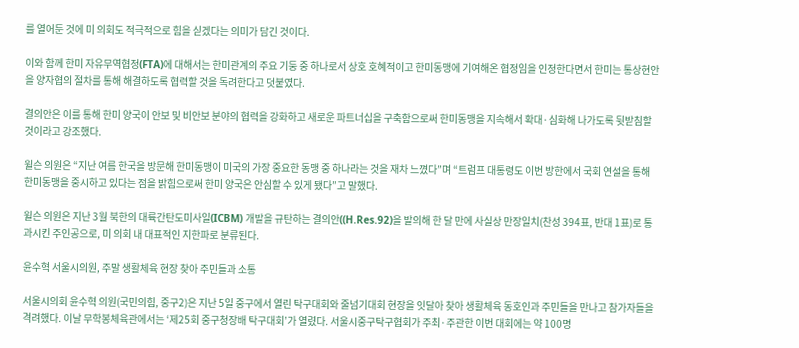를 열어둔 것에 미 의회도 적극적으로 힘을 싣겠다는 의미가 담긴 것이다.

이와 함께 한미 자유무역협정(FTA)에 대해서는 한미관계의 주요 기둥 중 하나로서 상호 호혜적이고 한미동맹에 기여해온 협정임을 인정한다면서 한미는 통상현안을 양자협의 절차를 통해 해결하도록 협력할 것을 독려한다고 덧붙였다.

결의안은 이를 통해 한미 양국이 안보 및 비안보 분야의 협력을 강화하고 새로운 파트너십을 구축함으로써 한미동맹을 지속해서 확대·심화해 나가도록 뒷받침할 것이라고 강조했다.

윌슨 의원은 “지난 여름 한국을 방문해 한미동맹이 미국의 가장 중요한 동맹 중 하나라는 것을 재차 느꼈다”며 “트럼프 대통령도 이번 방한에서 국회 연설을 통해 한미동맹을 중시하고 있다는 점을 밝힘으로써 한미 양국은 안심할 수 있게 됐다”고 말했다.

윌슨 의원은 지난 3월 북한의 대륙간탄도미사일(ICBM) 개발을 규탄하는 결의안((H.Res.92)을 발의해 한 달 만에 사실상 만장일치(찬성 394표, 반대 1표)로 통과시킨 주인공으로, 미 의회 내 대표적인 지한파로 분류된다.

윤수혁 서울시의원, 주말 생활체육 현장 찾아 주민들과 소통

서울시의회 윤수혁 의원(국민의힘, 중구2)은 지난 5일 중구에서 열린 탁구대회와 줄넘기대회 현장을 잇달아 찾아 생활체육 동호인과 주민들을 만나고 참가자들을 격려했다. 이날 무학봉체육관에서는 ‘제25회 중구청장배 탁구대회’가 열렸다. 서울시중구탁구협회가 주최·주관한 이번 대회에는 약 100명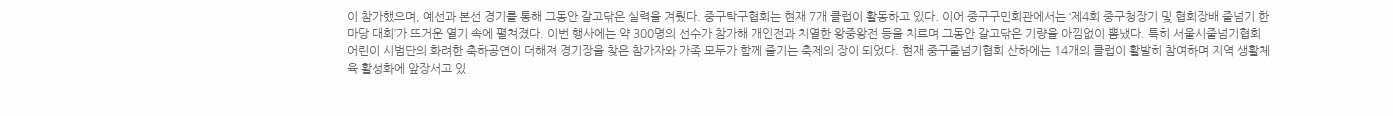이 참가했으며, 예선과 본선 경기를 통해 그동안 갈고닦은 실력을 겨뤘다. 중구탁구협회는 현재 7개 클럽이 활동하고 있다. 이어 중구구민회관에서는 ‘제4회 중구청장기 및 협회장배 줄넘기 한마당 대회’가 뜨거운 열기 속에 펼쳐졌다. 이번 행사에는 약 300명의 선수가 참가해 개인전과 치열한 왕중왕전 등을 치르며 그동안 갈고닦은 기량을 아낌없이 뽐냈다. 특히 서울시줄넘기협회 어린이 시범단의 화려한 축하공연이 더해져 경기장을 찾은 참가자와 가족 모두가 함께 즐기는 축제의 장이 되었다. 현재 중구줄넘기협회 산하에는 14개의 클럽이 활발히 참여하며 지역 생활체육 활성화에 앞장서고 있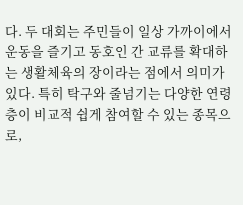다. 두 대회는 주민들이 일상 가까이에서 운동을 즐기고 동호인 간 교류를 확대하는 생활체육의 장이라는 점에서 의미가 있다. 특히 탁구와 줄넘기는 다양한 연령층이 비교적 쉽게 참여할 수 있는 종목으로,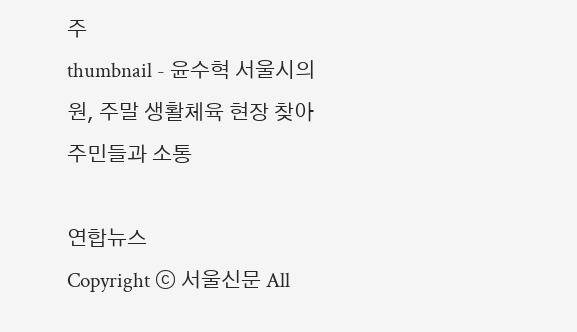주
thumbnail - 윤수혁 서울시의원, 주말 생활체육 현장 찾아 주민들과 소통

연합뉴스
Copyright ⓒ 서울신문 All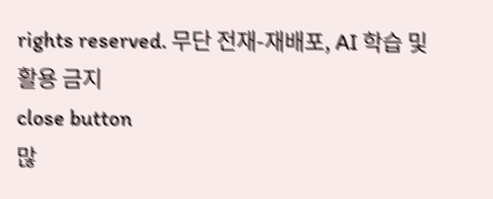rights reserved. 무단 전재-재배포, AI 학습 및 활용 금지
close button
많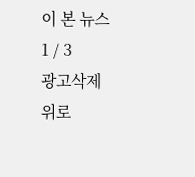이 본 뉴스
1 / 3
광고삭제
위로